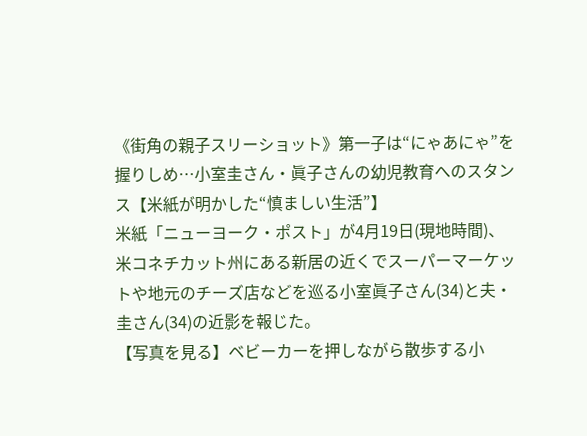《街角の親子スリーショット》第一子は“にゃあにゃ”を握りしめ…小室圭さん・眞子さんの幼児教育へのスタンス【米紙が明かした“慎ましい生活”】
米紙「ニューヨーク・ポスト」が4月19日(現地時間)、米コネチカット州にある新居の近くでスーパーマーケットや地元のチーズ店などを巡る小室眞子さん(34)と夫・圭さん(34)の近影を報じた。
【写真を見る】ベビーカーを押しながら散歩する小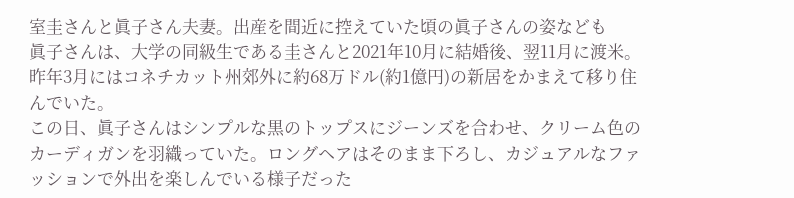室圭さんと眞子さん夫妻。出産を間近に控えていた頃の眞子さんの姿なども
眞子さんは、大学の同級生である圭さんと2021年10月に結婚後、翌11月に渡米。昨年3月にはコネチカット州郊外に約68万ドル(約1億円)の新居をかまえて移り住んでいた。
この日、眞子さんはシンプルな黒のトップスにジーンズを合わせ、クリーム色のカーディガンを羽織っていた。ロングヘアはそのまま下ろし、カジュアルなファッションで外出を楽しんでいる様子だった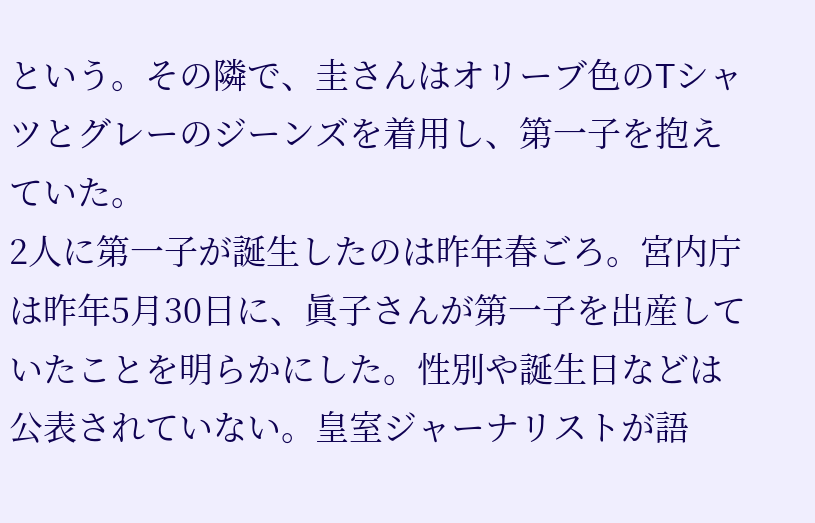という。その隣で、圭さんはオリーブ色のTシャツとグレーのジーンズを着用し、第一子を抱えていた。
2人に第一子が誕生したのは昨年春ごろ。宮内庁は昨年5月30日に、眞子さんが第一子を出産していたことを明らかにした。性別や誕生日などは公表されていない。皇室ジャーナリストが語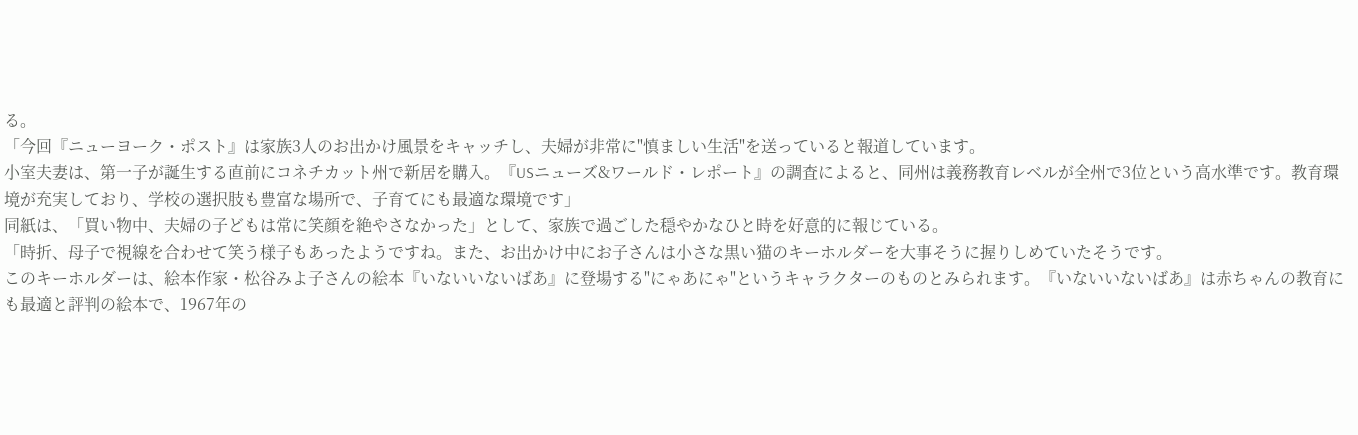る。
「今回『ニューヨーク・ポスト』は家族3人のお出かけ風景をキャッチし、夫婦が非常に"慎ましい生活"を送っていると報道しています。
小室夫妻は、第一子が誕生する直前にコネチカット州で新居を購入。『USニューズ&ワールド・レポート』の調査によると、同州は義務教育レベルが全州で3位という高水準です。教育環境が充実しており、学校の選択肢も豊富な場所で、子育てにも最適な環境です」
同紙は、「買い物中、夫婦の子どもは常に笑顔を絶やさなかった」として、家族で過ごした穏やかなひと時を好意的に報じている。
「時折、母子で視線を合わせて笑う様子もあったようですね。また、お出かけ中にお子さんは小さな黒い猫のキーホルダーを大事そうに握りしめていたそうです。
このキーホルダーは、絵本作家・松谷みよ子さんの絵本『いないいないばあ』に登場する"にゃあにゃ"というキャラクターのものとみられます。『いないいないばあ』は赤ちゃんの教育にも最適と評判の絵本で、1967年の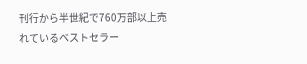刊行から半世紀で760万部以上売れているベストセラー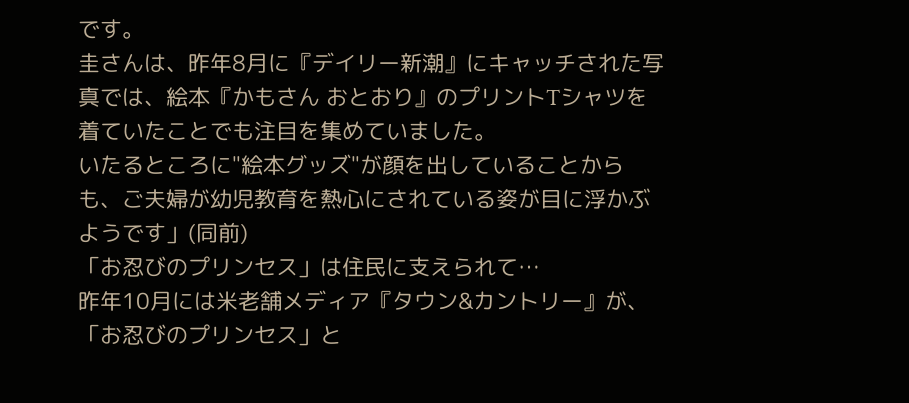です。
圭さんは、昨年8月に『デイリー新潮』にキャッチされた写真では、絵本『かもさん おとおり』のプリントTシャツを着ていたことでも注目を集めていました。
いたるところに"絵本グッズ"が顔を出していることからも、ご夫婦が幼児教育を熱心にされている姿が目に浮かぶようです」(同前)
「お忍びのプリンセス」は住民に支えられて…
昨年10月には米老舗メディア『タウン&カントリー』が、「お忍びのプリンセス」と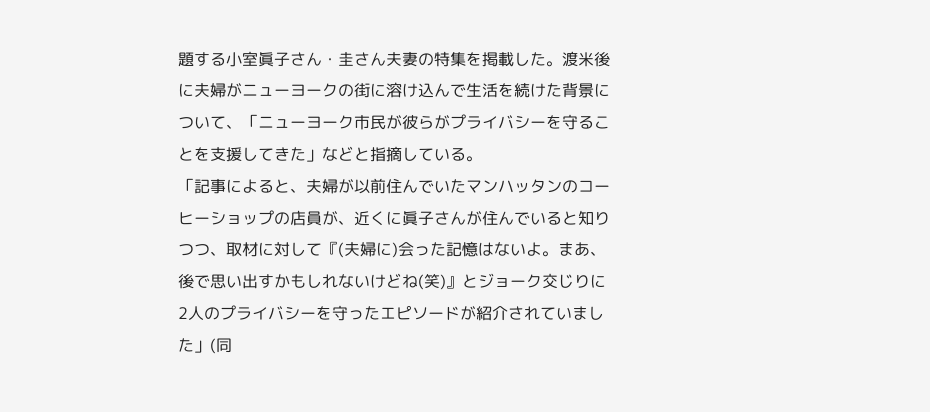題する小室眞子さん・圭さん夫妻の特集を掲載した。渡米後に夫婦がニューヨークの街に溶け込んで生活を続けた背景について、「ニューヨーク市民が彼らがプライバシーを守ることを支援してきた」などと指摘している。
「記事によると、夫婦が以前住んでいたマンハッタンのコーヒーショップの店員が、近くに眞子さんが住んでいると知りつつ、取材に対して『(夫婦に)会った記憶はないよ。まあ、後で思い出すかもしれないけどね(笑)』とジョーク交じりに2人のプライバシーを守ったエピソードが紹介されていました」(同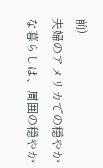前)
夫婦のアメリカでの穏やかな暮らしは、周囲の穏やか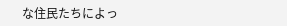な住民たちによっ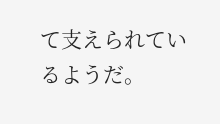て支えられているようだ。